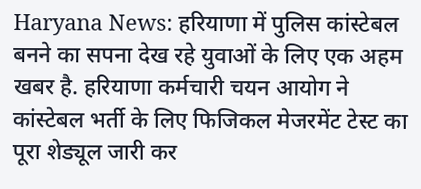Haryana News: हरियाणा में पुलिस कांस्टेबल बनने का सपना देख रहे युवाओं के लिए एक अहम खबर है. हरियाणा कर्मचारी चयन आयोग ने कांस्टेबल भर्ती के लिए फिजिकल मेजरमेंट टेस्ट का पूरा शेड्यूल जारी कर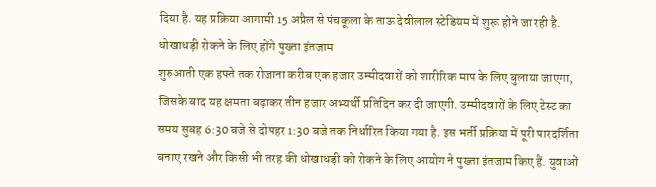दिया है. यह प्रक्रिया आगामी 15 अप्रैल से पंचकूला के ताऊ देवीलाल स्टेडियम में शुरू होने जा रही है.
धोखाधड़ी रोकने के लिए होंगे पुख्ता इंतजाम
शुरुआती एक हफ्ते तक रोजाना करीब एक हजार उम्मीदवारों को शारीरिक माप के लिए बुलाया जाएगा, जिसके बाद यह क्षमता बढ़ाकर तीन हजार अभ्यर्थी प्रतिदिन कर दी जाएगी. उम्मीदवारों के लिए टेस्ट का समय सुबह 6:30 बजे से दोपहर 1:30 बजे तक निर्धारित किया गया है. इस भर्ती प्रक्रिया में पूरी पारदर्शिता बनाए रखने और किसी भी तरह की धोखाधड़ी को रोकने के लिए आयोग ने पुख्ता इंतजाम किए हैं. युवाओं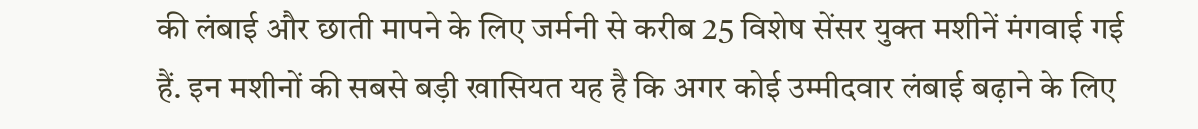की लंबाई और छाती मापने के लिए जर्मनी से करीब 25 विशेष सेंसर युक्त मशीनें मंगवाई गई हैं. इन मशीनों की सबसे बड़ी खासियत यह है कि अगर कोई उम्मीदवार लंबाई बढ़ाने के लिए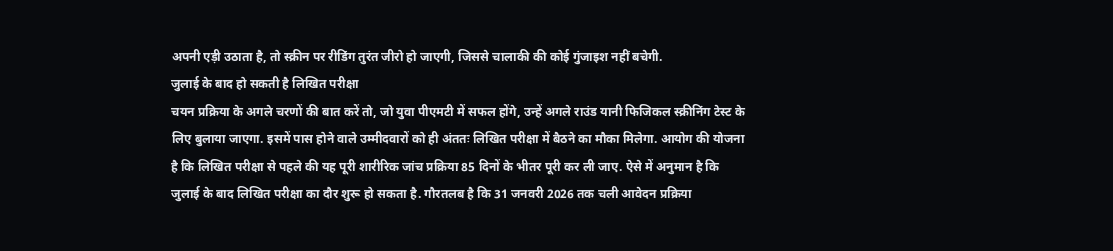अपनी एड़ी उठाता है, तो स्क्रीन पर रीडिंग तुरंत जीरो हो जाएगी, जिससे चालाकी की कोई गुंजाइश नहीं बचेगी.
जुलाई के बाद हो सकती है लिखित परीक्षा
चयन प्रक्रिया के अगले चरणों की बात करें तो, जो युवा पीएमटी में सफल होंगे, उन्हें अगले राउंड यानी फिजिकल स्क्रीनिंग टेस्ट के लिए बुलाया जाएगा. इसमें पास होने वाले उम्मीदवारों को ही अंततः लिखित परीक्षा में बैठने का मौका मिलेगा. आयोग की योजना है कि लिखित परीक्षा से पहले की यह पूरी शारीरिक जांच प्रक्रिया 85 दिनों के भीतर पूरी कर ली जाए. ऐसे में अनुमान है कि जुलाई के बाद लिखित परीक्षा का दौर शुरू हो सकता है. गौरतलब है कि 31 जनवरी 2026 तक चली आवेदन प्रक्रिया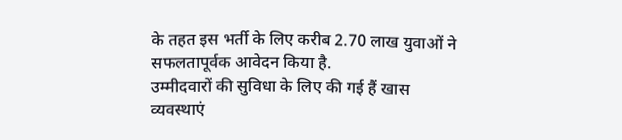के तहत इस भर्ती के लिए करीब 2.70 लाख युवाओं ने सफलतापूर्वक आवेदन किया है.
उम्मीदवारों की सुविधा के लिए की गई हैं खास व्यवस्थाएं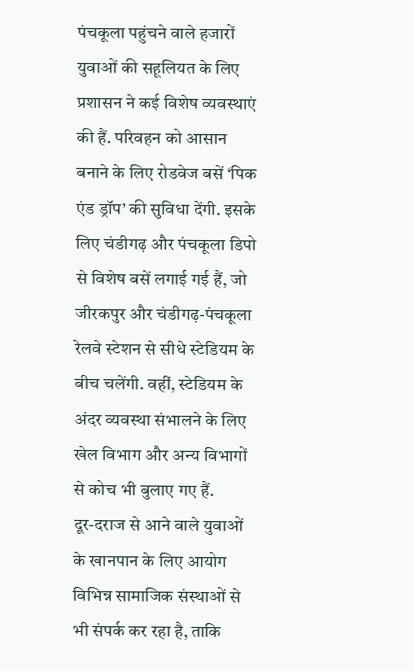पंचकूला पहुंचने वाले हजारों युवाओं की सहूलियत के लिए प्रशासन ने कई विशेष व्यवस्थाएं की हैं. परिवहन को आसान बनाने के लिए रोडवेज बसें ‘पिक एंड ड्रॉप’ की सुविधा देंगी. इसके लिए चंडीगढ़ और पंचकूला डिपो से विशेष बसें लगाई गई हैं, जो जीरकपुर और चंडीगढ़-पंचकूला रेलवे स्टेशन से सीधे स्टेडियम के बीच चलेंगी. वहीं, स्टेडियम के अंदर व्यवस्था संभालने के लिए खेल विभाग और अन्य विभागों से कोच भी बुलाए गए हैं.
दूर-दराज से आने वाले युवाओं के खानपान के लिए आयोग विभिन्न सामाजिक संस्थाओं से भी संपर्क कर रहा है, ताकि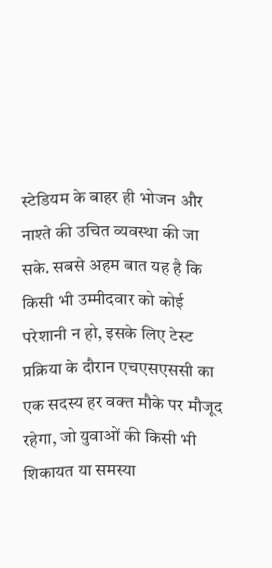स्टेडियम के बाहर ही भोजन और नाश्ते की उचित व्यवस्था की जा सके. सबसे अहम बात यह है कि किसी भी उम्मीदवार को कोई परेशानी न हो, इसके लिए टेस्ट प्रक्रिया के दौरान एचएसएससी का एक सदस्य हर वक्त मौके पर मौजूद रहेगा, जो युवाओं की किसी भी शिकायत या समस्या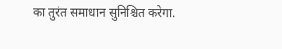का तुरंत समाधान सुनिश्चित करेगा.